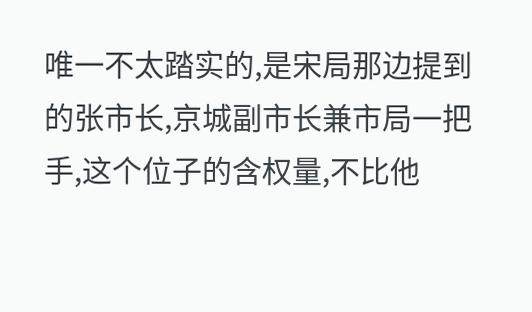唯一不太踏实的,是宋局那边提到的张市长,京城副市长兼市局一把手,这个位子的含权量,不比他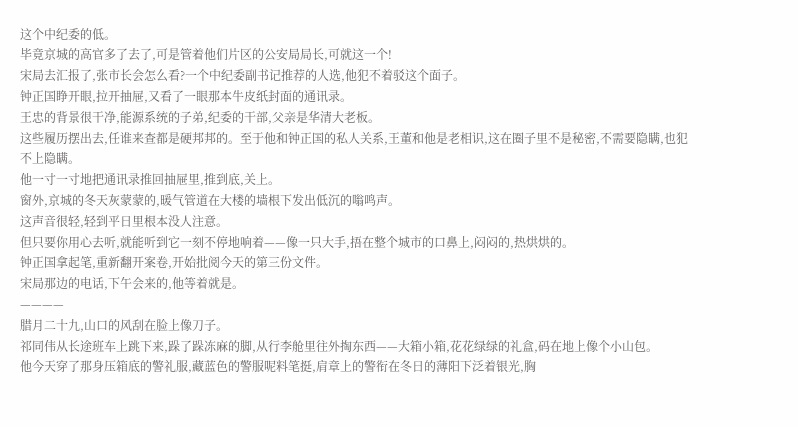这个中纪委的低。
毕竟京城的高官多了去了,可是管着他们片区的公安局局长,可就这一个!
宋局去汇报了,张市长会怎么看?一个中纪委副书记推荐的人选,他犯不着驳这个面子。
钟正国睁开眼,拉开抽屉,又看了一眼那本牛皮纸封面的通讯录。
王忠的背景很干净,能源系统的子弟,纪委的干部,父亲是华清大老板。
这些履历摆出去,任谁来查都是硬邦邦的。至于他和钟正国的私人关系,王董和他是老相识,这在圈子里不是秘密,不需要隐瞒,也犯不上隐瞒。
他一寸一寸地把通讯录推回抽屉里,推到底,关上。
窗外,京城的冬天灰蒙蒙的,暖气管道在大楼的墙根下发出低沉的嗡鸣声。
这声音很轻,轻到平日里根本没人注意。
但只要你用心去听,就能听到它一刻不停地响着——像一只大手,捂在整个城市的口鼻上,闷闷的,热烘烘的。
钟正国拿起笔,重新翻开案卷,开始批阅今天的第三份文件。
宋局那边的电话,下午会来的,他等着就是。
————
腊月二十九,山口的风刮在脸上像刀子。
祁同伟从长途班车上跳下来,跺了跺冻麻的脚,从行李舱里往外掏东西——大箱小箱,花花绿绿的礼盒,码在地上像个小山包。
他今天穿了那身压箱底的警礼服,藏蓝色的警服呢料笔挺,肩章上的警衔在冬日的薄阳下泛着银光,胸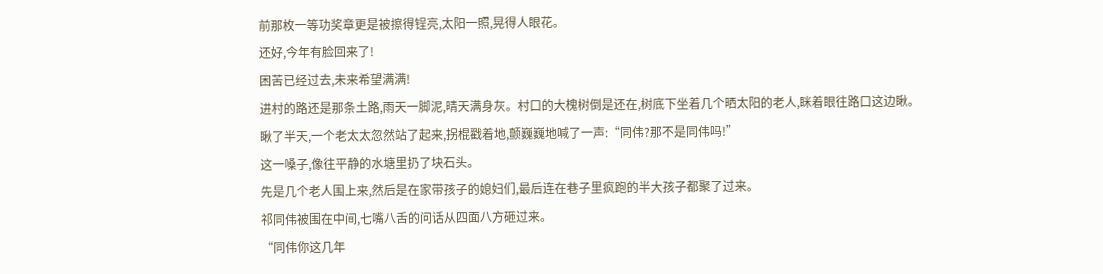前那枚一等功奖章更是被擦得锃亮,太阳一照,晃得人眼花。
还好,今年有脸回来了!
困苦已经过去,未来希望满满!
进村的路还是那条土路,雨天一脚泥,晴天满身灰。村口的大槐树倒是还在,树底下坐着几个晒太阳的老人,眯着眼往路口这边瞅。
瞅了半天,一个老太太忽然站了起来,拐棍戳着地,颤巍巍地喊了一声:“同伟?那不是同伟吗!”
这一嗓子,像往平静的水塘里扔了块石头。
先是几个老人围上来,然后是在家带孩子的媳妇们,最后连在巷子里疯跑的半大孩子都聚了过来。
祁同伟被围在中间,七嘴八舌的问话从四面八方砸过来。
“同伟你这几年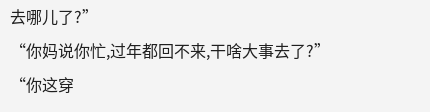去哪儿了?”
“你妈说你忙,过年都回不来,干啥大事去了?”
“你这穿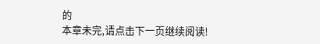的
本章未完,请点击下一页继续阅读!